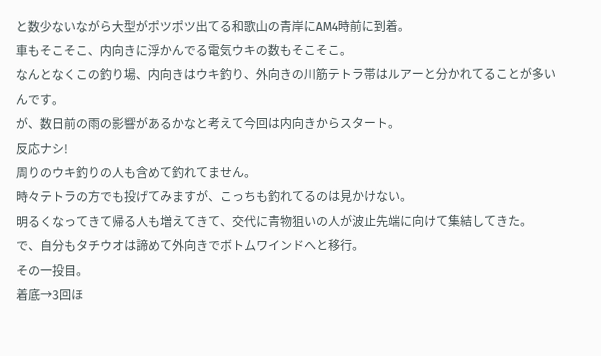と数少ないながら大型がポツポツ出てる和歌山の青岸にAM4時前に到着。
車もそこそこ、内向きに浮かんでる電気ウキの数もそこそこ。
なんとなくこの釣り場、内向きはウキ釣り、外向きの川筋テトラ帯はルアーと分かれてることが多いんです。
が、数日前の雨の影響があるかなと考えて今回は内向きからスタート。
反応ナシ!
周りのウキ釣りの人も含めて釣れてません。
時々テトラの方でも投げてみますが、こっちも釣れてるのは見かけない。
明るくなってきて帰る人も増えてきて、交代に青物狙いの人が波止先端に向けて集結してきた。
で、自分もタチウオは諦めて外向きでボトムワインドへと移行。
その一投目。
着底→3回ほ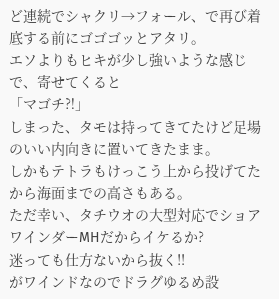ど連続でシャクリ→フォール、で再び着底する前にゴゴゴッとアタリ。
エソよりもヒキが少し強いような感じで、寄せてくると
「マゴチ⁈」
しまった、タモは持ってきてたけど足場のいい内向きに置いてきたまま。
しかもテトラもけっこう上から投げてたから海面までの高さもある。
ただ幸い、タチウオの大型対応でショアワインダーMHだからイケるか?
迷っても仕方ないから抜く‼
がワインドなのでドラグゆるめ設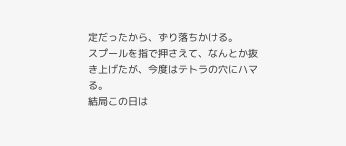定だったから、ずり落ちかける。
スプールを指で押さえて、なんとか抜き上げたが、今度はテトラの穴にハマる。
結局この日は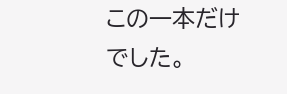この一本だけでした。